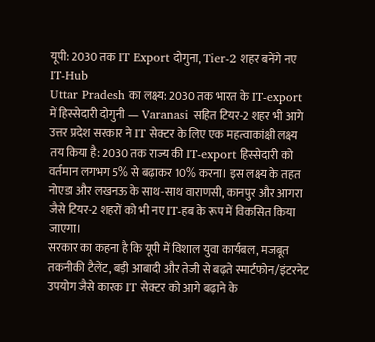यूपी: 2030 तक IT Export दोगुना, Tier-2 शहर बनेंगे नए IT-Hub
Uttar Pradesh का लक्ष्य: 2030 तक भारत के IT-export में हिस्सेदारी दोगुनी — Varanasi सहित टियर-2 शहर भी आगे
उत्तर प्रदेश सरकार ने IT सेक्टर के लिए एक महत्वाकांक्षी लक्ष्य तय किया है: 2030 तक राज्य की IT-export हिस्सेदारी को वर्तमान लगभग 5% से बढ़ाकर 10% करना। इस लक्ष्य के तहत नोएडा और लखनऊ के साथ-साथ वाराणसी, कानपुर और आगरा जैसे टियर-2 शहरों को भी नए IT-हब के रूप में विकसित किया जाएगा।
सरकार का कहना है कि यूपी में विशाल युवा कार्यबल, मजबूत तकनीकी टैलेंट, बड़ी आबादी और तेजी से बढ़ते स्मार्टफोन/इंटरनेट उपयोग जैसे कारक IT सेक्टर को आगे बढ़ाने के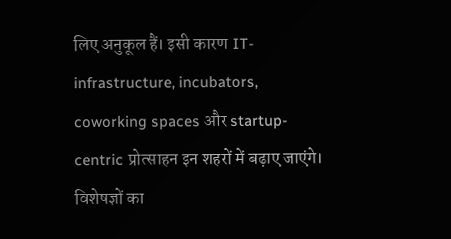लिए अनुकूल हैं। इसी कारण IT-infrastructure, incubators, coworking spaces और startup-centric प्रोत्साहन इन शहरों में बढ़ाए जाएंगे।
विशेषज्ञों का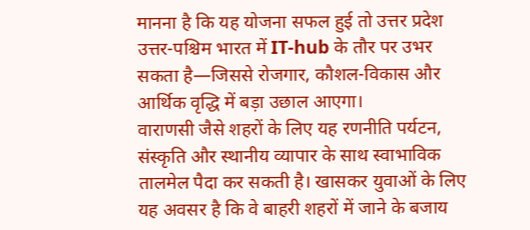मानना है कि यह योजना सफल हुई तो उत्तर प्रदेश उत्तर-पश्चिम भारत में IT-hub के तौर पर उभर सकता है—जिससे रोजगार, कौशल-विकास और आर्थिक वृद्धि में बड़ा उछाल आएगा।
वाराणसी जैसे शहरों के लिए यह रणनीति पर्यटन, संस्कृति और स्थानीय व्यापार के साथ स्वाभाविक तालमेल पैदा कर सकती है। खासकर युवाओं के लिए यह अवसर है कि वे बाहरी शहरों में जाने के बजाय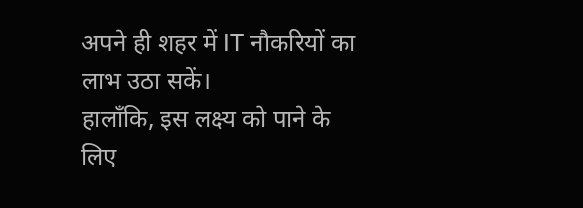अपने ही शहर में IT नौकरियों का लाभ उठा सकें।
हालाँकि, इस लक्ष्य को पाने के लिए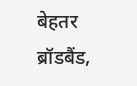बेहतर ब्रॉडबैंड,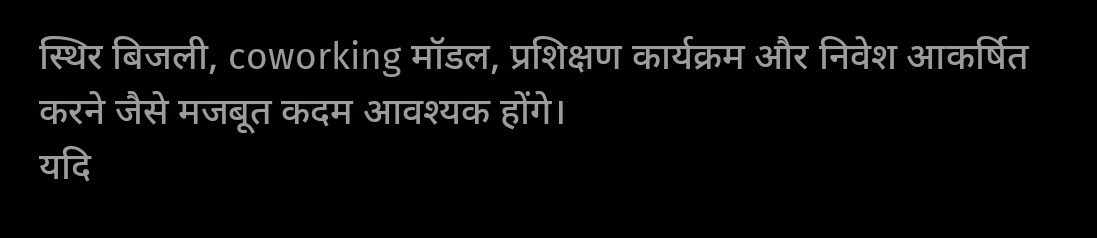स्थिर बिजली, coworking मॉडल, प्रशिक्षण कार्यक्रम और निवेश आकर्षित करने जैसे मजबूत कदम आवश्यक होंगे।
यदि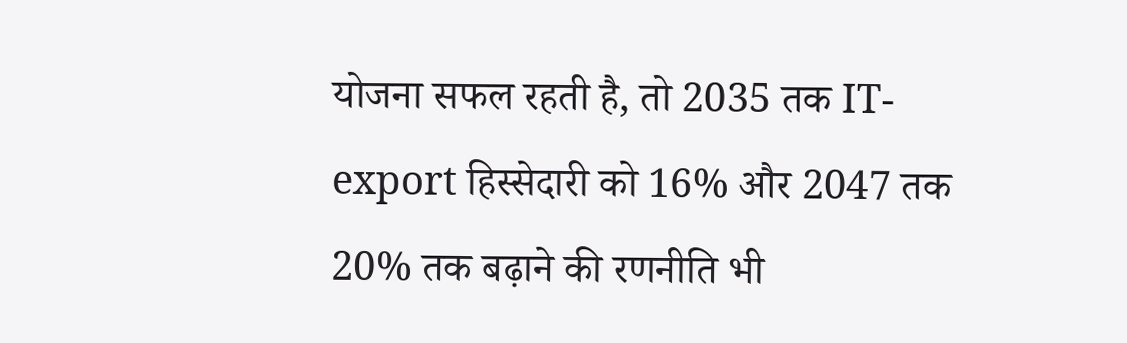योजना सफल रहती है, तो 2035 तक IT-export हिस्सेदारी को 16% और 2047 तक 20% तक बढ़ाने की रणनीति भी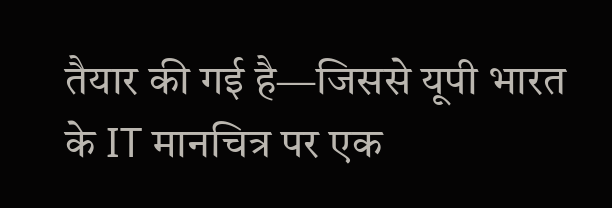तैयार की गई है—जिससे यूपी भारत के IT मानचित्र पर एक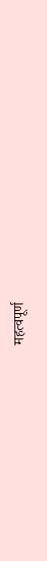महत्वपूर्ण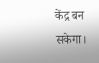केंद्र बन सकेगा।